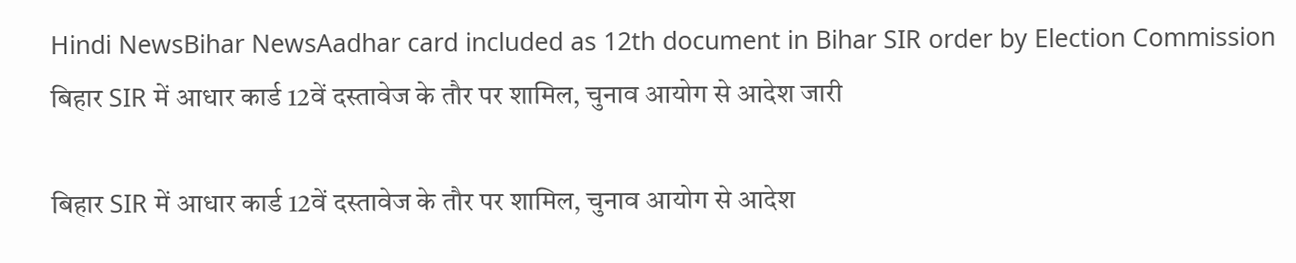Hindi NewsBihar NewsAadhar card included as 12th document in Bihar SIR order by Election Commission
बिहार SIR में आधार कार्ड 12वें दस्तावेज के तौर पर शामिल, चुनाव आयोग से आदेश जारी

बिहार SIR में आधार कार्ड 12वें दस्तावेज के तौर पर शामिल, चुनाव आयोग से आदेश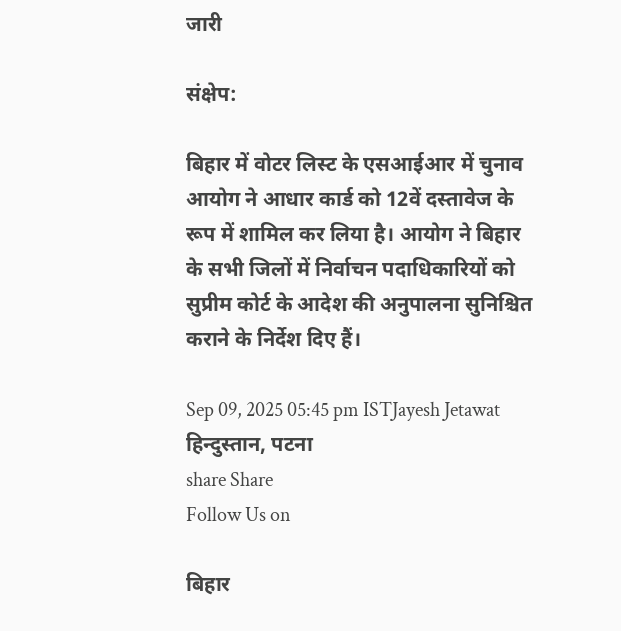जारी

संक्षेप:

बिहार में वोटर लिस्ट के एसआईआर में चुनाव आयोग ने आधार कार्ड को 12वें दस्तावेज के रूप में शामिल कर लिया है। आयोग ने बिहार के सभी जिलों में निर्वाचन पदाधिकारियों को सुप्रीम कोर्ट के आदेश की अनुपालना सुनिश्चित कराने के निर्देश दिए हैं।

Sep 09, 2025 05:45 pm ISTJayesh Jetawat हिन्दुस्तान, पटना
share Share
Follow Us on

बिहार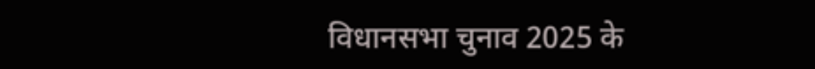विधानसभा चुनाव 2025 के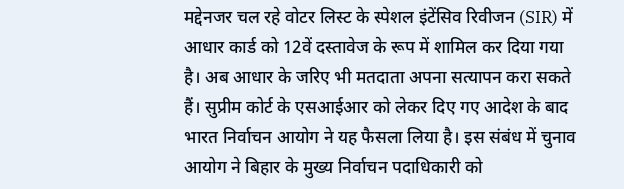मद्देनजर चल रहे वोटर लिस्ट के स्पेशल इंटेंसिव रिवीजन (SIR) में आधार कार्ड को 12वें दस्तावेज के रूप में शामिल कर दिया गया है। अब आधार के जरिए भी मतदाता अपना सत्यापन करा सकते हैं। सुप्रीम कोर्ट के एसआईआर को लेकर दिए गए आदेश के बाद भारत निर्वाचन आयोग ने यह फैसला लिया है। इस संबंध में चुनाव आयोग ने बिहार के मुख्य निर्वाचन पदाधिकारी को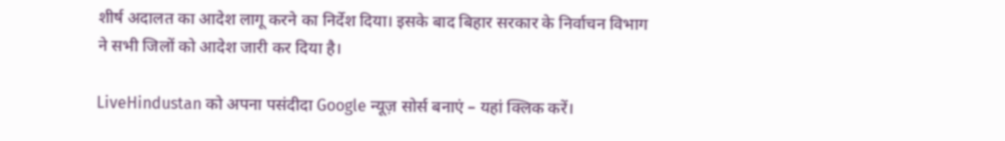शीर्ष अदालत का आदेश लागू करने का निर्देश दिया। इसके बाद बिहार सरकार के निर्वाचन विभाग ने सभी जिलों को आदेश जारी कर दिया है।

LiveHindustan को अपना पसंदीदा Google न्यूज़ सोर्स बनाएं – यहां क्लिक करें।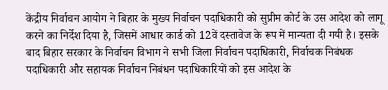केंद्रीय निर्वाचन आयोग ने बिहार के मुख्य निर्वाचन पदाधिकारी को सुप्रीम कोर्ट के उस आदेश को लागू करने का निर्देश दिया है, जिसमें आधार कार्ड को 12वें दस्तावेज के रूप में मान्यता दी गयी है। इसके बाद बिहार सरकार के निर्वाचन विभाग ने सभी जिला निर्वाचन पदाधिकारी, निर्वाचक निबंधक पदाधिकारी और सहायक निर्वाचन निबंधन पदाधिकारियों को इस आदेश के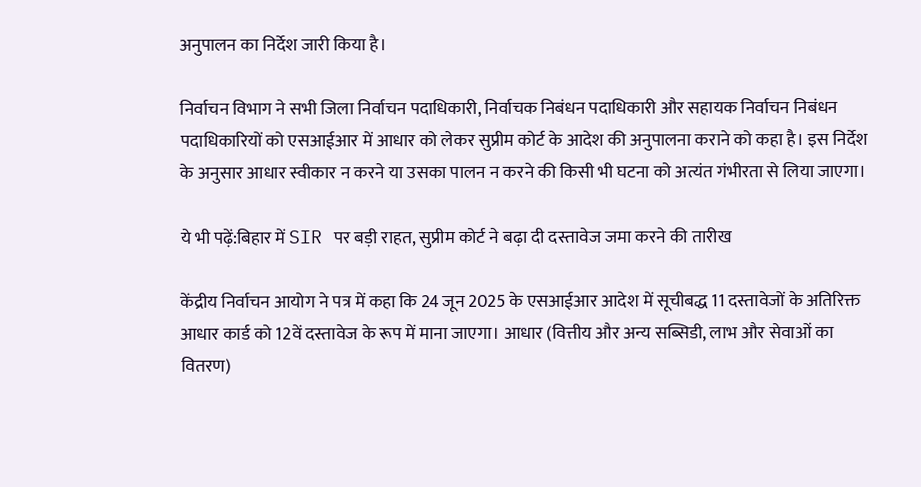अनुपालन का निर्देश जारी किया है।

निर्वाचन विभाग ने सभी जिला निर्वाचन पदाधिकारी, निर्वाचक निबंधन पदाधिकारी और सहायक निर्वाचन निबंधन पदाधिकारियों को एसआईआर में आधार को लेकर सुप्रीम कोर्ट के आदेश की अनुपालना कराने को कहा है। इस निर्देश के अनुसार आधार स्वीकार न करने या उसका पालन न करने की किसी भी घटना को अत्यंत गंभीरता से लिया जाएगा।

ये भी पढ़ें:बिहार में SIR पर बड़ी राहत, सुप्रीम कोर्ट ने बढ़ा दी दस्तावेज जमा करने की तारीख

केंद्रीय निर्वाचन आयोग ने पत्र में कहा कि 24 जून 2025 के एसआईआर आदेश में सूचीबद्ध 11 दस्तावेजों के अतिरिक्त आधार कार्ड को 12वें दस्तावेज के रूप में माना जाएगा। आधार (वित्तीय और अन्य सब्सिडी, लाभ और सेवाओं का वितरण)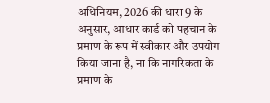अधिनियम, 2026 की धारा 9 के अनुसार, आधार कार्ड को पहचान के प्रमाण के रूप में स्वीकार और उपयोग किया जाना है, ना कि नागरिकता के प्रमाण के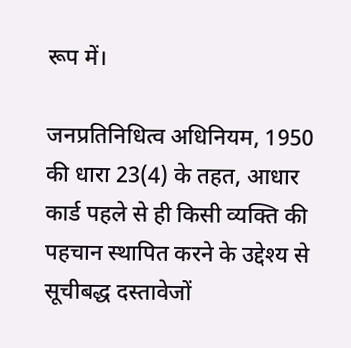रूप में।

जनप्रतिनिधित्व अधिनियम, 1950 की धारा 23(4) के तहत, आधार कार्ड पहले से ही किसी व्यक्ति की पहचान स्थापित करने के उद्देश्य से सूचीबद्ध दस्तावेजों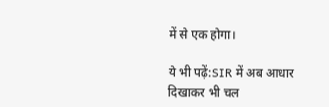में से एक होगा।

ये भी पढ़ें:SIR में अब आधार दिखाकर भी चल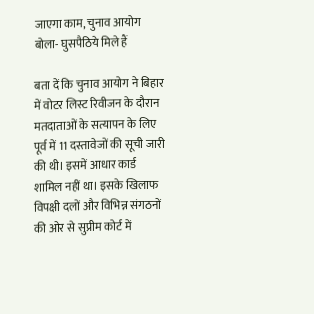जाएगा काम, चुनाव आयोग बोला- घुसपैठिये मिले हैं

बता दें कि चुनाव आयोग ने बिहार में वोटर लिस्ट रिवीजन के दौरान मतदाताओं के सत्यापन के लिए पूर्व में 11 दस्तावेजों की सूची जारी की थी। इसमें आधार कार्ड शामिल नहीं था। इसके खिलाफ विपक्षी दलों और विभिन्न संगठनों की ओर से सुप्रीम कोर्ट में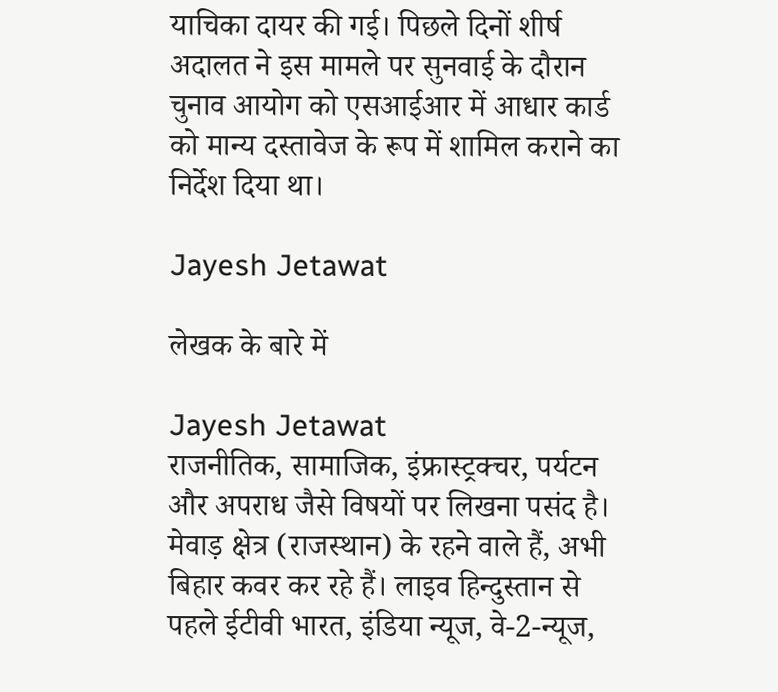याचिका दायर की गई। पिछले दिनों शीर्ष अदालत ने इस मामले पर सुनवाई के दौरान चुनाव आयोग को एसआईआर में आधार कार्ड को मान्य दस्तावेज के रूप में शामिल कराने का निर्देश दिया था।

Jayesh Jetawat

लेखक के बारे में

Jayesh Jetawat
राजनीतिक, सामाजिक, इंफ्रास्ट्रक्चर, पर्यटन और अपराध जैसे विषयों पर लिखना पसंद है। मेवाड़ क्षेत्र (राजस्थान) के रहने वाले हैं, अभी बिहार कवर कर रहे हैं। लाइव हिन्दुस्तान से पहले ईटीवी भारत, इंडिया न्यूज, वे-2-न्यूज,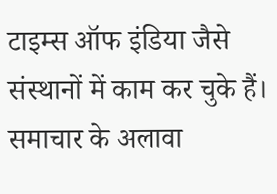टाइम्स ऑफ इंडिया जैसे संस्थानों में काम कर चुके हैं। समाचार के अलावा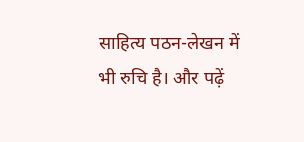साहित्य पठन-लेखन में भी रुचि है। और पढ़ें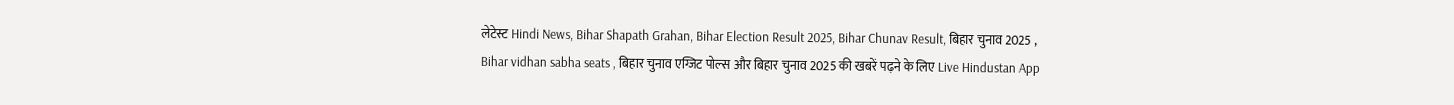लेटेस्ट Hindi News, Bihar Shapath Grahan, Bihar Election Result 2025, Bihar Chunav Result, बिहार चुनाव 2025 , Bihar vidhan sabha seats , बिहार चुनाव एग्जिट पोल्स और बिहार चुनाव 2025 की खबरें पढ़ने के लिए Live Hindustan App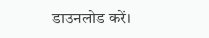डाउनलोड करें।